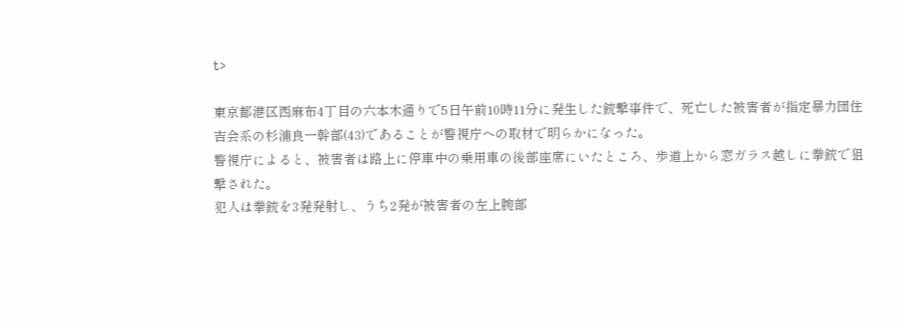t>

東京都港区西麻布4丁目の六本木通りで5日午前10時11分に発生した銃撃事件で、死亡した被害者が指定暴力団住吉会系の杉浦良一幹部(43)であることが警視庁への取材で明らかになった。
警視庁によると、被害者は路上に停車中の乗用車の後部座席にいたところ、歩道上から窓ガラス越しに拳銃で狙撃された。
犯人は拳銃を3発発射し、うち2発が被害者の左上腕部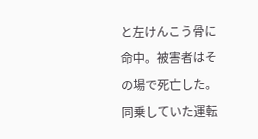と左けんこう骨に命中。被害者はその場で死亡した。
同乗していた運転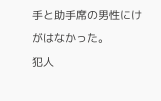手と助手席の男性にけがはなかった。
犯人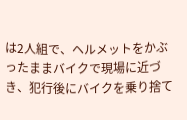は2人組で、ヘルメットをかぶったままバイクで現場に近づき、犯行後にバイクを乗り捨て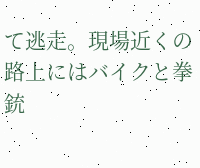て逃走。現場近くの路上にはバイクと拳銃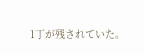1丁が残されていた。